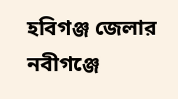হবিগঞ্জ জেলার নবীগঞ্জে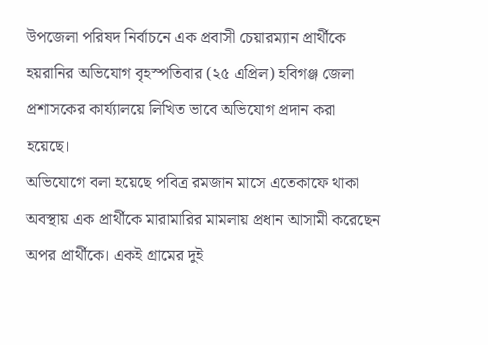উপজেলা পরিষদ নির্বাচনে এক প্রবাসী চেয়ারম্যান প্রার্থীকে হয়রানির অভিযোগ বৃহস্পতিবার (২৫ এপ্রিল) হবিগঞ্জ জেলা প্রশাসকের কার্য্যালয়ে লিখিত ভাবে অভিযোগ প্রদান করা হয়েছে।
অভিযোগে বলা হয়েছে পবিত্র রমজান মাসে এতেকাফে থাকা অবস্থায় এক প্রার্থীকে মারামারির মামলায় প্রধান আসামী করেছেন অপর প্রার্থীকে। একই গ্রামের দুই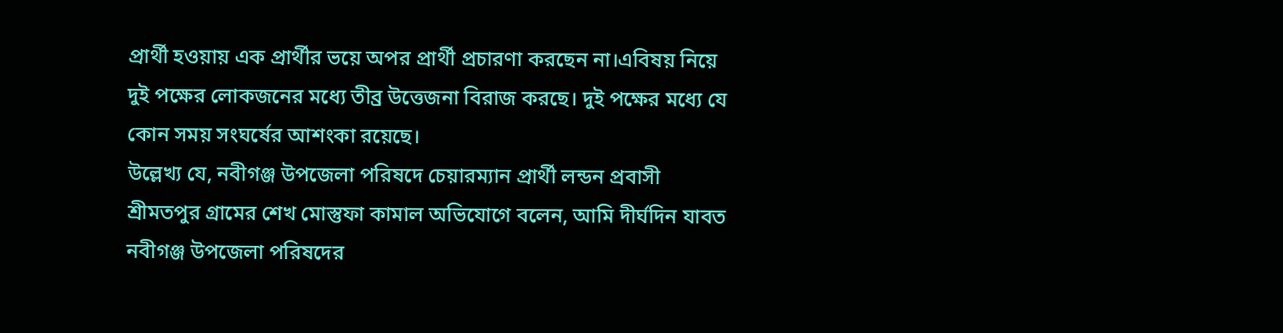প্রার্থী হওয়ায় এক প্রার্থীর ভয়ে অপর প্রার্থী প্রচারণা করছেন না।এবিষয় নিয়ে দুই পক্ষের লোকজনের মধ্যে তীব্র উত্তেজনা বিরাজ করছে। দুই পক্ষের মধ্যে যে কোন সময় সংঘর্ষের আশংকা রয়েছে।
উল্লেখ্য যে, নবীগঞ্জ উপজেলা পরিষদে চেয়ারম্যান প্রার্থী লন্ডন প্রবাসী শ্রীমতপুর গ্রামের শেখ মোস্তুফা কামাল অভিযোগে বলেন, আমি দীর্ঘদিন যাবত নবীগঞ্জ উপজেলা পরিষদের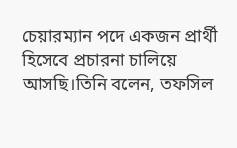চেয়ারম্যান পদে একজন প্রার্থী হিসেবে প্রচারনা চালিয়ে আসছি।তিনি বলেন, তফসিল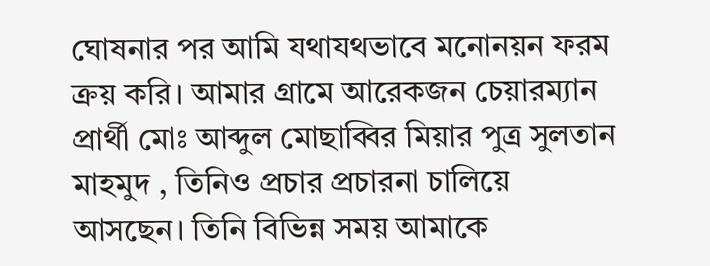ঘোষনার পর আমি যথাযথভাবে মনোনয়ন ফরম ক্রয় করি। আমার গ্রামে আরেকজন চেয়ারম্যান প্রার্থী মোঃ আব্দুল মোছাব্বির মিয়ার পুত্র সুলতান মাহমুদ , তিনিও প্রচার প্রচারনা চালিয়ে আসছেন। তিনি বিভিন্ন সময় আমাকে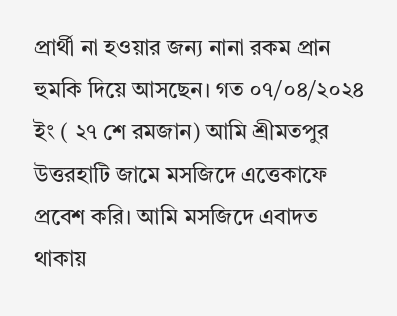প্রার্থী না হওয়ার জন্য নানা রকম প্রান হুমকি দিয়ে আসছেন। গত ০৭/০৪/২০২৪ ইং ( ২৭ শে রমজান) আমি শ্রীমতপুর উত্তরহাটি জামে মসজিদে এত্তেকাফে প্রবেশ করি। আমি মসজিদে এবাদত থাকায়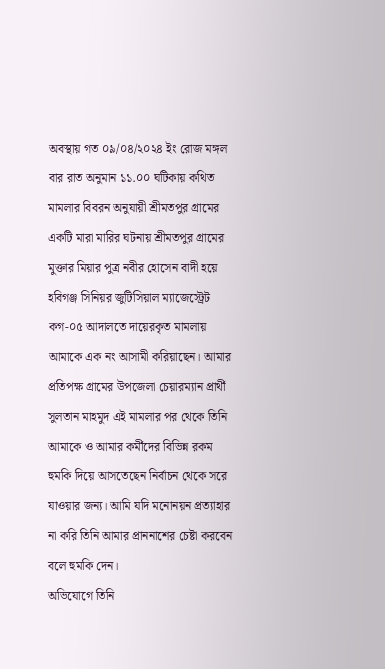অবস্থায় গত ০৯/০৪/২০২৪ ইং রোজ মঙ্গল বার রাত অনুমান ১১.০০ ঘটিকায় কথিত মামলার বিবরন অনুযায়ী শ্রীমতপুর গ্রামের একটি মারা মারির ঘটনায় শ্রীমতপুর গ্রামের মুক্তার মিয়ার পুত্র নবীর হোসেন বাদী হয়ে হবিগঞ্জ সিনিয়র জুটিসিয়াল ম্যাজেস্ট্রেট কগ-০৫ আদালতে দায়েরকৃত মামলায় আমাকে এক নং আসামী করিয়াছেন। আমার প্রতিপক্ষ গ্রামের উপজেলা চেয়ারম্যান প্রার্থী সুলতান মাহমুদ এই মামলার পর থেকে তিনি আমাকে ও আমার কর্মীদের বিভিন্ন রকম হুমকি দিয়ে আসতেছেন নির্বাচন থেকে সরে যাওয়ার জন্য। আমি যদি মনোনয়ন প্রত্যাহার না করি তিনি আমার প্রাননাশের চেষ্টা করবেন বলে হুমকি দেন।
অভিযোগে তিনি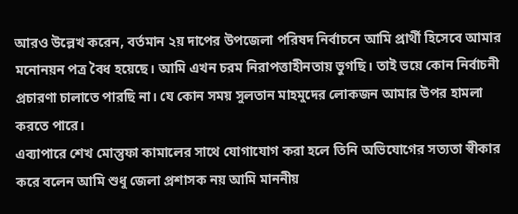আরও উল্লেখ করেন, বর্তমান ২য় দাপের উপজেলা পরিষদ নির্বাচনে আমি প্রার্থী হিসেবে আমার মনোনয়ন পত্র বৈধ হয়েছে। আমি এখন চরম নিরাপত্তাহীনতায় ভুগছি। তাই ভয়ে কোন নির্বাচনী প্রচারণা চালাতে পারছি না। যে কোন সময় সুলতান মাহমুদের লোকজন আমার উপর হামলা করতে পারে।
এব্যাপারে শেখ মোস্তুফা কামালের সাথে যোগাযোগ করা হলে তিনি অভিযোগের সত্যতা স্বীকার করে বলেন আমি শুধু জেলা প্রশাসক নয় আমি মাননীয়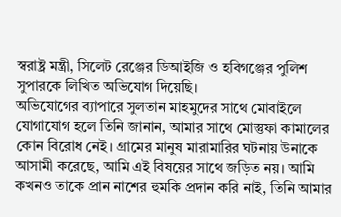স্বরাষ্ট্র মন্ত্রী, সিলেট রেঞ্জের ডিআইজি ও হবিগঞ্জের পুলিশ সুপারকে লিখিত অভিযোগ দিয়েছি।
অভিযোগের ব্যাপারে সুলতান মাহমুদের সাথে মোবাইলে যোগাযোগ হলে তিনি জানান, আমার সাথে মোস্তুফা কামালের কোন বিরোধ নেই। গ্রামের মানুষ মারামারির ঘটনায় উনাকে আসামী করেছে, আমি এই বিষয়ের সাথে জড়িত নয়। আমি কখনও তাকে প্রান নাশের হুমকি প্রদান করি নাই, তিনি আমার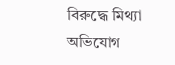বিরুদ্ধে মিথ্যা অভিযোগ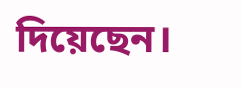দিয়েছেন।